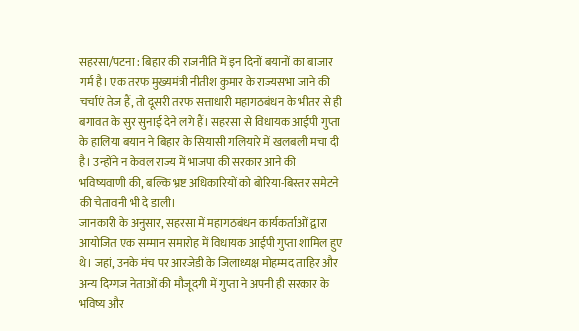सहरसा/पटना : बिहार की राजनीति में इन दिनों बयानों का बाजार गर्म है। एक तरफ मुख्यमंत्री नीतीश कुमार के राज्यसभा जाने की चर्चाएं तेज हैं, तो दूसरी तरफ सत्ताधारी महागठबंधन के भीतर से ही बगावत के सुर सुनाई देने लगे हैं। सहरसा से विधायक आईपी गुप्ता के हालिया बयान ने बिहार के सियासी गलियारे में खलबली मचा दी है। उन्होंने न केवल राज्य में भाजपा की सरकार आने की भविष्यवाणी की, बल्कि भ्रष्ट अधिकारियों को बोरिया-बिस्तर समेटने की चेतावनी भी दे डाली।
जानकारी के अनुसार, सहरसा में महागठबंधन कार्यकर्ताओं द्वारा आयोजित एक सम्मान समारोह में विधायक आईपी गुप्ता शामिल हुए थे। जहां, उनके मंच पर आरजेडी के जिलाध्यक्ष मोहम्मद ताहिर और अन्य दिग्गज नेताओं की मौजूदगी में गुप्ता ने अपनी ही सरकार के भविष्य और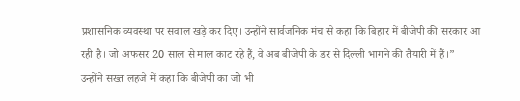प्रशासनिक व्यवस्था पर सवाल खड़े कर दिए। उन्होंने सार्वजनिक मंच से कहा कि बिहार में बीजेपी की सरकार आ रही है। जो अफसर 20 साल से माल काट रहे हैं, वे अब बीजेपी के डर से दिल्ली भागने की तैयारी में हैं।”
उन्होंने सख्त लहजे में कहा कि बीजेपी का जो भी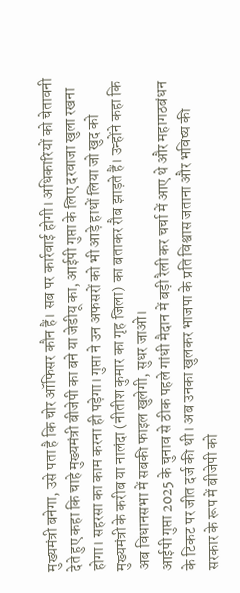मुख्यमंत्री बनेगा, उसे पता है कि चोर ऑफिसर कौन हैं। सब पर कार्रवाई होगी। अधिकारियों को चेतावनी देते हुए कहा कि चाहे मुख्यमंत्री बीजेपी का बने या जेडीयू का, आईपी गुप्ता के लिए दरवाजा खुला रखना होगा। सहरसा का काम करना ही पड़ेगा। गुप्ता ने उन अफसरों को भी आड़े हाथों लिया जो खुद को मुख्यमंत्री के करीब या नालंदा (नीतीश कुमार का गृह जिला) का बताकर रौब झाड़ते हैं। उन्होंने कहा कि अब विधानसभा में सबकी फाइल खुलेगी, सुधर जाओ।
आईपी गुप्ता 2025 के चुनाव से ठीक पहले गांधी मैदान में बड़ी रैली कर चर्चा में आए थे और महागठबंधन के टिकट पर जीत दर्ज की थी। अब उनका खुलकर भाजपा के प्रति विश्वास जताना और भविष्य की सरकार के रूप में बीजेपी को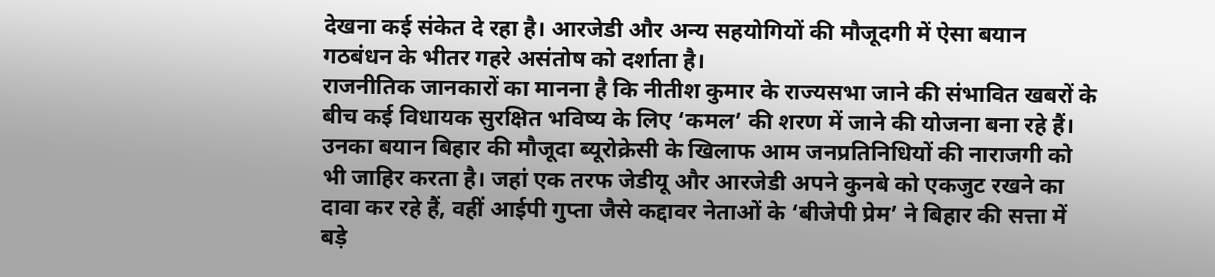देखना कई संकेत दे रहा है। आरजेडी और अन्य सहयोगियों की मौजूदगी में ऐसा बयान गठबंधन के भीतर गहरे असंतोष को दर्शाता है।
राजनीतिक जानकारों का मानना है कि नीतीश कुमार के राज्यसभा जाने की संभावित खबरों के बीच कई विधायक सुरक्षित भविष्य के लिए ‘कमल’ की शरण में जाने की योजना बना रहे हैं। उनका बयान बिहार की मौजूदा ब्यूरोक्रेसी के खिलाफ आम जनप्रतिनिधियों की नाराजगी को भी जाहिर करता है। जहां एक तरफ जेडीयू और आरजेडी अपने कुनबे को एकजुट रखने का दावा कर रहे हैं, वहीं आईपी गुप्ता जैसे कद्दावर नेताओं के ‘बीजेपी प्रेम’ ने बिहार की सत्ता में बड़े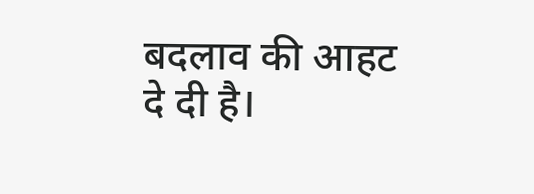बदलाव की आहट दे दी है।